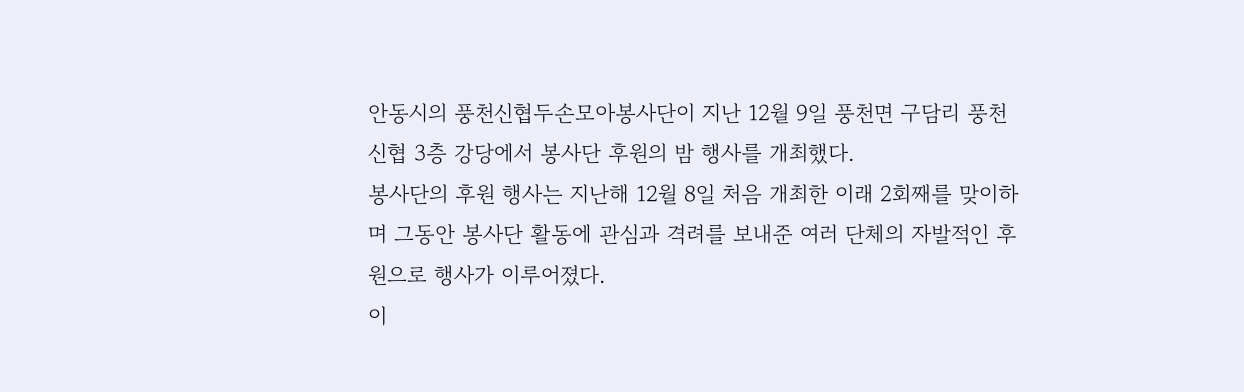안동시의 풍천신협두손모아봉사단이 지난 12월 9일 풍천면 구담리 풍천신협 3층 강당에서 봉사단 후원의 밤 행사를 개최했다.
봉사단의 후원 행사는 지난해 12월 8일 처음 개최한 이래 2회째를 맞이하며 그동안 봉사단 활동에 관심과 격려를 보내준 여러 단체의 자발적인 후원으로 행사가 이루어졌다.
이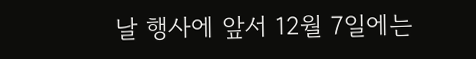날 행사에 앞서 12월 7일에는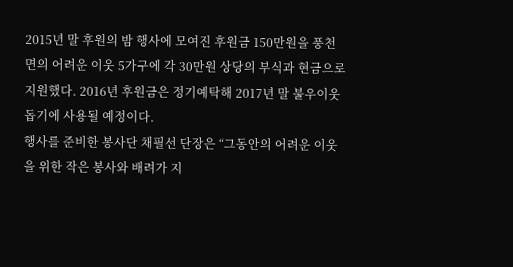2015년 말 후원의 밤 행사에 모여진 후원금 150만원을 풍천면의 어려운 이웃 5가구에 각 30만원 상당의 부식과 현금으로 지원했다. 2016년 후원금은 정기예탁해 2017년 말 불우이웃돕기에 사용될 예정이다.
행사를 준비한 봉사단 채필선 단장은 “그동안의 어려운 이웃을 위한 작은 봉사와 배려가 지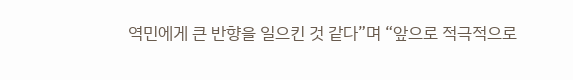역민에게 큰 반향을 일으킨 것 같다”며 “앞으로 적극적으로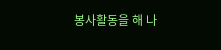봉사활동을 해 나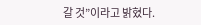갈 것”이라고 밝혔다.